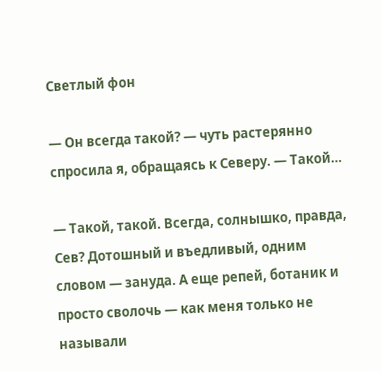Светлый фон

— Он всегда такой? — чуть растерянно спросила я, обращаясь к Северу. — Такой…

— Такой, такой. Всегда, солнышко, правда, Сев? Дотошный и въедливый, одним словом — зануда. А еще репей, ботаник и просто сволочь — как меня только не называли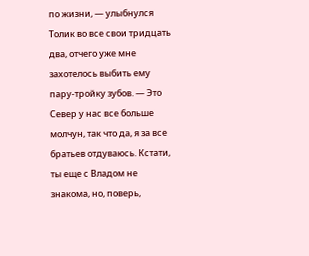по жизни, — улыбнулся Толик во все свои тридцать два, отчего уже мне захотелось выбить ему пару-тройку зубов. — Это Север у нас все больше молчун, так что да, я за все братьев отдуваюсь. Кстати, ты еще с Владом не знакома, но, поверь,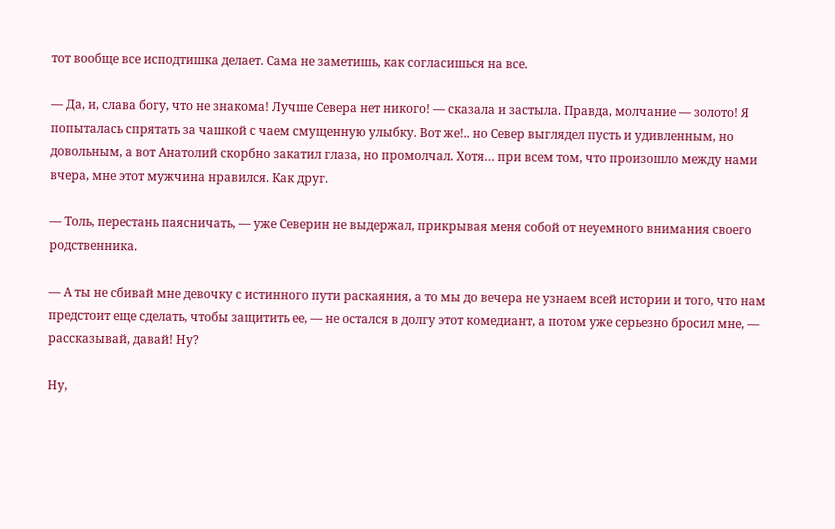тот вообще все исподтишка делает. Сама не заметишь, как согласишься на все.

— Да, и, слава богу, что не знакома! Лучше Севера нет никого! — сказала и застыла. Правда, молчание — золото! Я попыталась спрятать за чашкой с чаем смущенную улыбку. Вот же!.. но Север выглядел пусть и удивленным, но довольным, а вот Анатолий скорбно закатил глаза, но промолчал. Хотя… при всем том, что произошло между нами вчера, мне этот мужчина нравился. Как друг.

— Толь, перестань паясничать, — уже Северин не выдержал, прикрывая меня собой от неуемного внимания своего родственника.

— А ты не сбивай мне девочку с истинного пути раскаяния, а то мы до вечера не узнаем всей истории и того, что нам предстоит еще сделать, чтобы защитить ее, — не остался в долгу этот комедиант, а потом уже серьезно бросил мне, — рассказывай, давай! Ну?

Ну,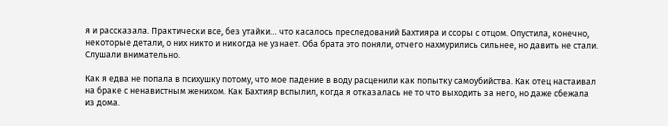я и рассказала. Практически все, без утайки… что касалось преследований Бахтияра и ссоры с отцом. Опустила, конечно, некоторые детали, о них никто и никогда не узнает. Оба брата это поняли, отчего нахмурились сильнее, но давить не стали. Слушали внимательно.

Как я едва не попала в психушку потому, что мое падение в воду расценили как попытку самоубийства. Как отец настаивал на браке с ненавистным женихом. Как Бахтияр вспылил, когда я отказалась не то что выходить за него, но даже сбежала из дома.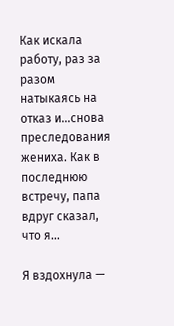Как искала работу, раз за разом натыкаясь на отказ и…снова преследования жениха. Как в последнюю встречу, папа вдруг сказал, что я…

Я вздохнула —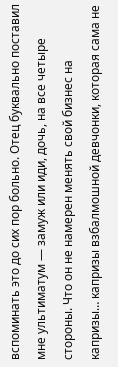вспоминать это до сих пор больно. Отец буквально поставил мне ультиматум — замуж или иди, дочь, на все четыре стороны. Что он не намерен менять свой бизнес на капризы… капризы взбалмошной девчонки, которая сама не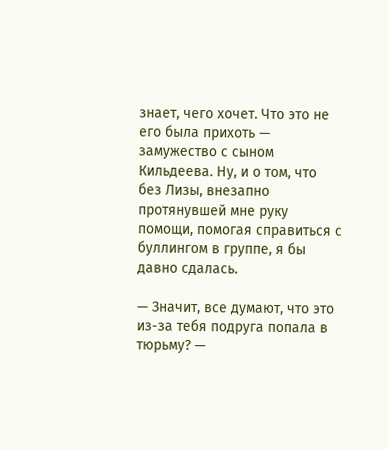знает, чего хочет. Что это не его была прихоть — замужество с сыном Кильдеева. Ну, и о том, что без Лизы, внезапно протянувшей мне руку помощи, помогая справиться с буллингом в группе, я бы давно сдалась.

— Значит, все думают, что это из-за тебя подруга попала в тюрьму? —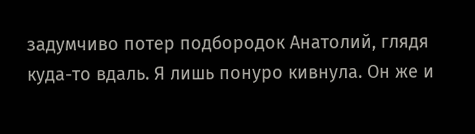задумчиво потер подбородок Анатолий, глядя куда-то вдаль. Я лишь понуро кивнула. Он же и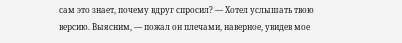сам это знает, почему вдруг спросил? — Хотел услышать твою версию. Выясним, — пожал он плечами, наверное, увидев мое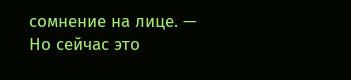сомнение на лице. — Но сейчас это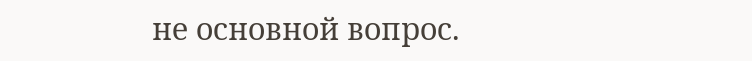не основной вопрос.